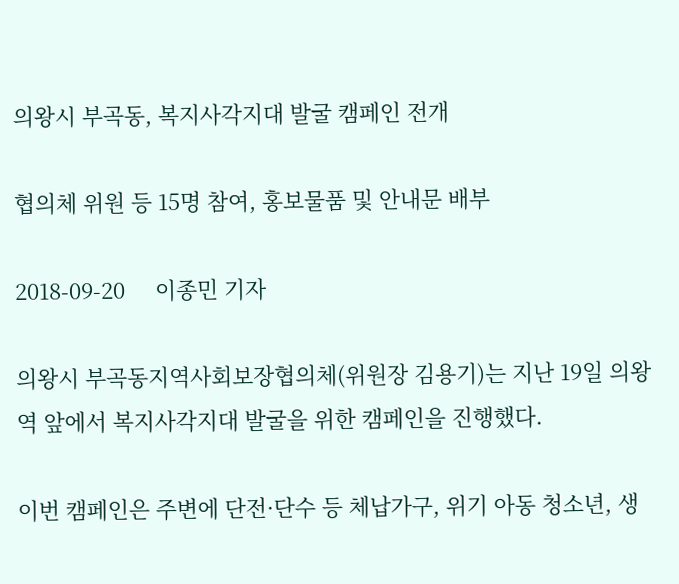의왕시 부곡동, 복지사각지대 발굴 캠페인 전개

협의체 위원 등 15명 참여, 홍보물품 및 안내문 배부

2018-09-20     이종민 기자

의왕시 부곡동지역사회보장협의체(위원장 김용기)는 지난 19일 의왕역 앞에서 복지사각지대 발굴을 위한 캠페인을 진행했다.

이번 캠페인은 주변에 단전·단수 등 체납가구, 위기 아동 청소년, 생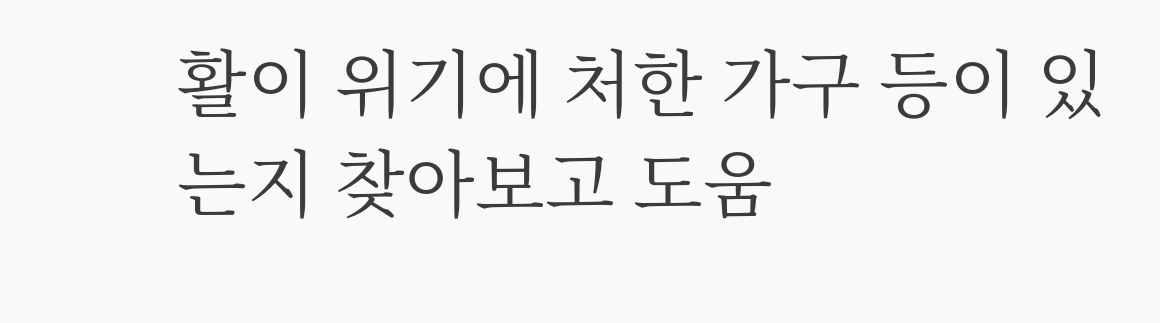활이 위기에 처한 가구 등이 있는지 찾아보고 도움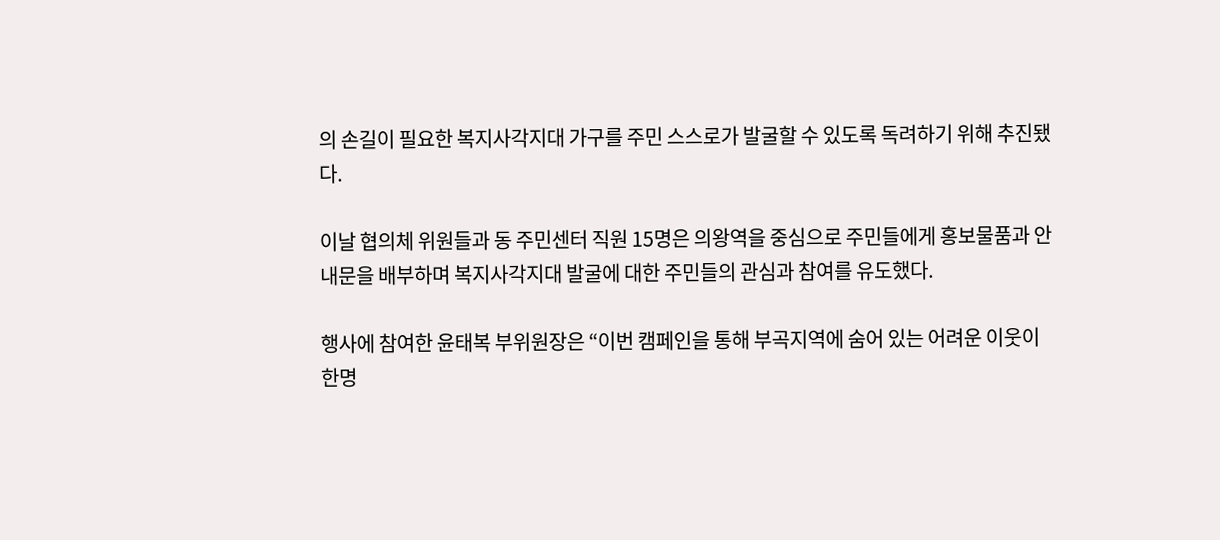의 손길이 필요한 복지사각지대 가구를 주민 스스로가 발굴할 수 있도록 독려하기 위해 추진됐다.

이날 협의체 위원들과 동 주민센터 직원 15명은 의왕역을 중심으로 주민들에게 홍보물품과 안내문을 배부하며 복지사각지대 발굴에 대한 주민들의 관심과 참여를 유도했다.

행사에 참여한 윤태복 부위원장은 “이번 캠페인을 통해 부곡지역에 숨어 있는 어려운 이웃이 한명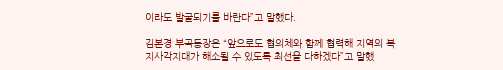이라도 발굴되기를 바란다”고 말했다.

김본경 부곡동장은 “앞으로도 협의체와 함께 협력해 지역의 복지사각지대가 해소될 수 있도록 최선을 다하겠다”고 말했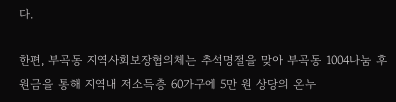다.

한편, 부곡동 지역사회보장협의체는 추석명절을 맞아 부곡동 1004나눔 후원금을 통해 지역내 저소득층 60가구에 5만 원 상당의 온누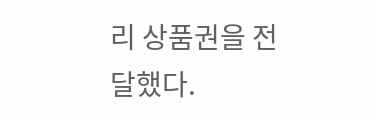리 상품권을 전달했다.